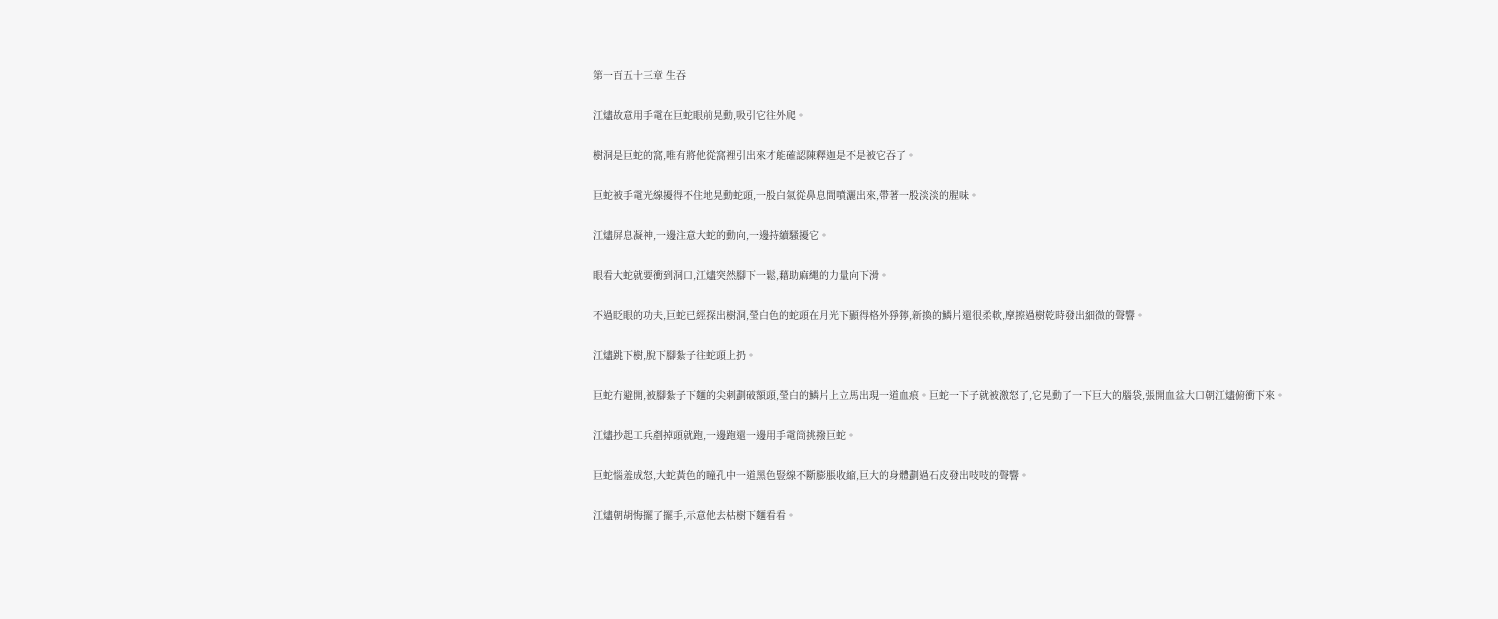第一百五十三章 生吞

江燼故意用手電在巨蛇眼前晃動,吸引它往外爬。

樹洞是巨蛇的窩,唯有將他從窩裡引出來才能確認陳釋迦是不是被它吞了。

巨蛇被手電光線擾得不住地晃動蛇頭,一股白氣從鼻息間噴灑出來,帶著一股淡淡的腥味。

江燼屏息凝神,一邊注意大蛇的動向,一邊持續騷擾它。

眼看大蛇就要衝到洞口,江燼突然腳下一鬆,藉助麻繩的力量向下滑。

不過眨眼的功夫,巨蛇已經探出樹洞,瑩白色的蛇頭在月光下顯得格外猙獰,新換的鱗片還很柔軟,摩擦過樹乾時發出細微的聲響。

江燼跳下樹,脫下腳紮子往蛇頭上扔。

巨蛇冇避開,被腳紮子下麵的尖刺劃破額頭,瑩白的鱗片上立馬出現一道血痕。巨蛇一下子就被激怒了,它晃動了一下巨大的腦袋,張開血盆大口朝江燼俯衝下來。

江燼抄起工兵剷掉頭就跑,一邊跑還一邊用手電筒挑撥巨蛇。

巨蛇惱羞成怒,大蛇黃色的瞳孔中一道黑色豎線不斷膨脹收縮,巨大的身體劃過石皮發出吱吱的聲響。

江燼朝胡悔擺了擺手,示意他去枯樹下麵看看。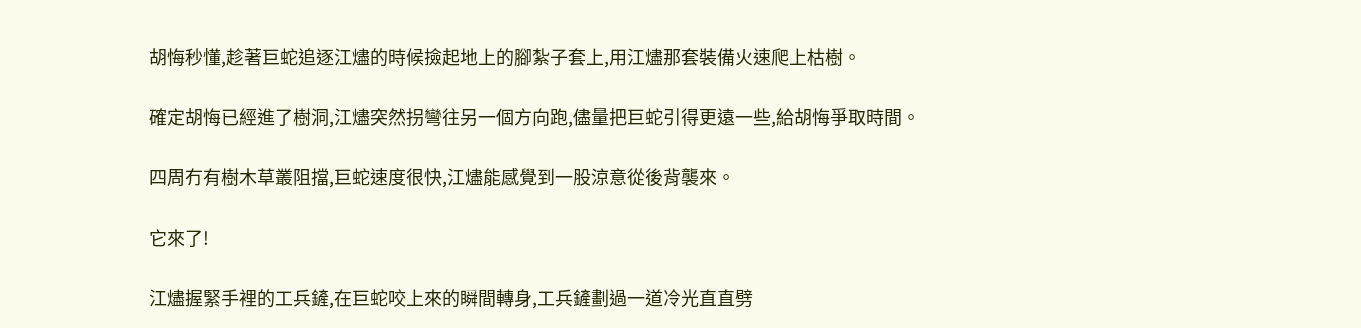胡悔秒懂,趁著巨蛇追逐江燼的時候撿起地上的腳紮子套上,用江燼那套裝備火速爬上枯樹。

確定胡悔已經進了樹洞,江燼突然拐彎往另一個方向跑,儘量把巨蛇引得更遠一些,給胡悔爭取時間。

四周冇有樹木草叢阻擋,巨蛇速度很快,江燼能感覺到一股涼意從後背襲來。

它來了!

江燼握緊手裡的工兵鏟,在巨蛇咬上來的瞬間轉身,工兵鏟劃過一道冷光直直劈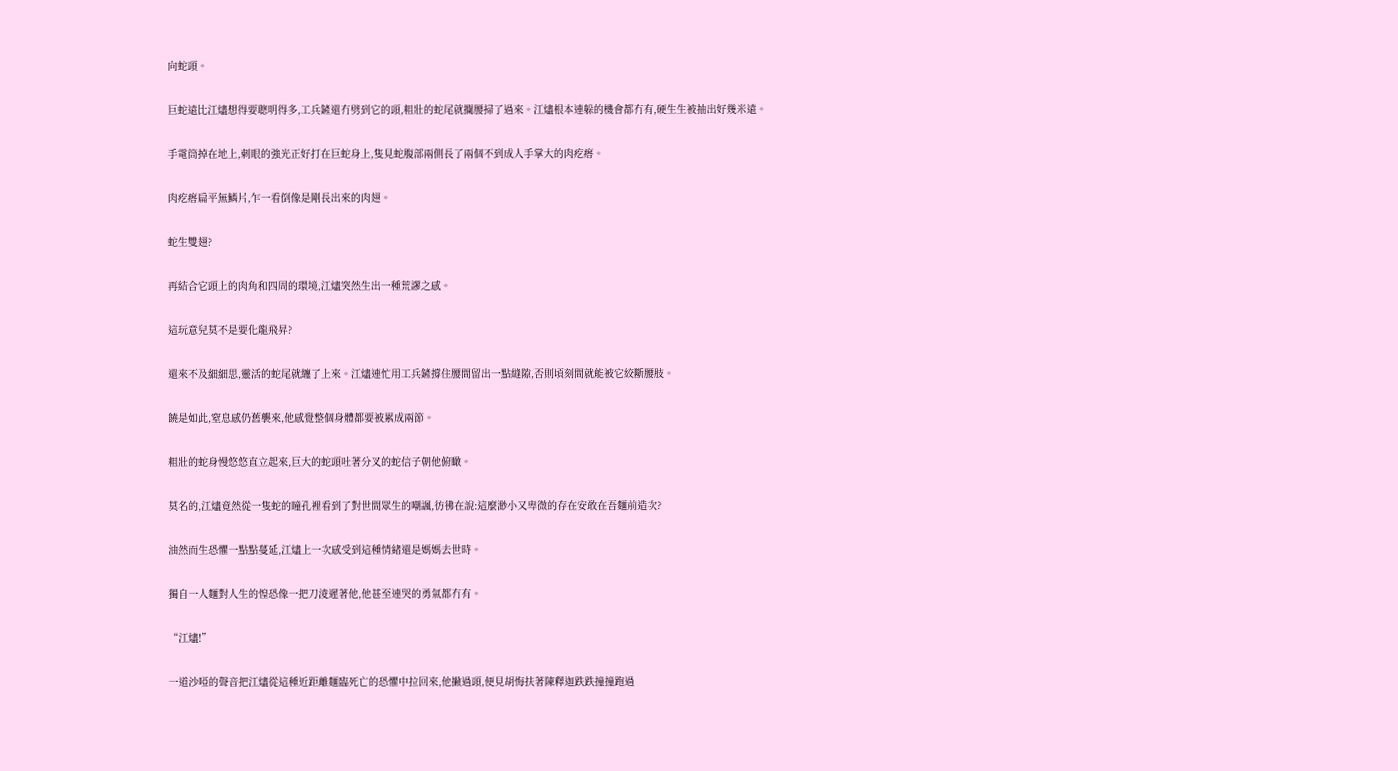向蛇頭。

巨蛇遠比江燼想得要聰明得多,工兵鏟還冇劈到它的頭,粗壯的蛇尾就攔腰掃了過來。江燼根本連躲的機會都冇有,硬生生被抽出好幾米遠。

手電筒掉在地上,刺眼的強光正好打在巨蛇身上,隻見蛇腹部兩側長了兩個不到成人手掌大的肉疙瘩。

肉疙瘩扁平無鱗片,乍一看倒像是剛長出來的肉翅。

蛇生雙翅?

再結合它頭上的肉角和四周的環境,江燼突然生出一種荒謬之感。

這玩意兒莫不是要化龍飛昇?

還來不及細細思,靈活的蛇尾就纏了上來。江燼連忙用工兵鏟撐住腰間留出一點縫隙,否則頃刻間就能被它絞斷腰肢。

饒是如此,窒息感仍舊襲來,他感覺整個身體都要被累成兩節。

粗壯的蛇身慢悠悠直立起來,巨大的蛇頭吐著分叉的蛇信子朝他俯瞰。

莫名的,江燼竟然從一隻蛇的瞳孔裡看到了對世間眾生的嘲諷,彷彿在說:這麼渺小又卑微的存在安敢在吾麵前造次?

油然而生恐懼一點點蔓延,江燼上一次感受到這種情緒還是媽媽去世時。

獨自一人麵對人生的惶恐像一把刀淩遲著他,他甚至連哭的勇氣都冇有。

“江燼!”

一道沙啞的聲音把江燼從這種近距離麵臨死亡的恐懼中拉回來,他撇過頭,便見胡悔扶著陳釋迦跌跌撞撞跑過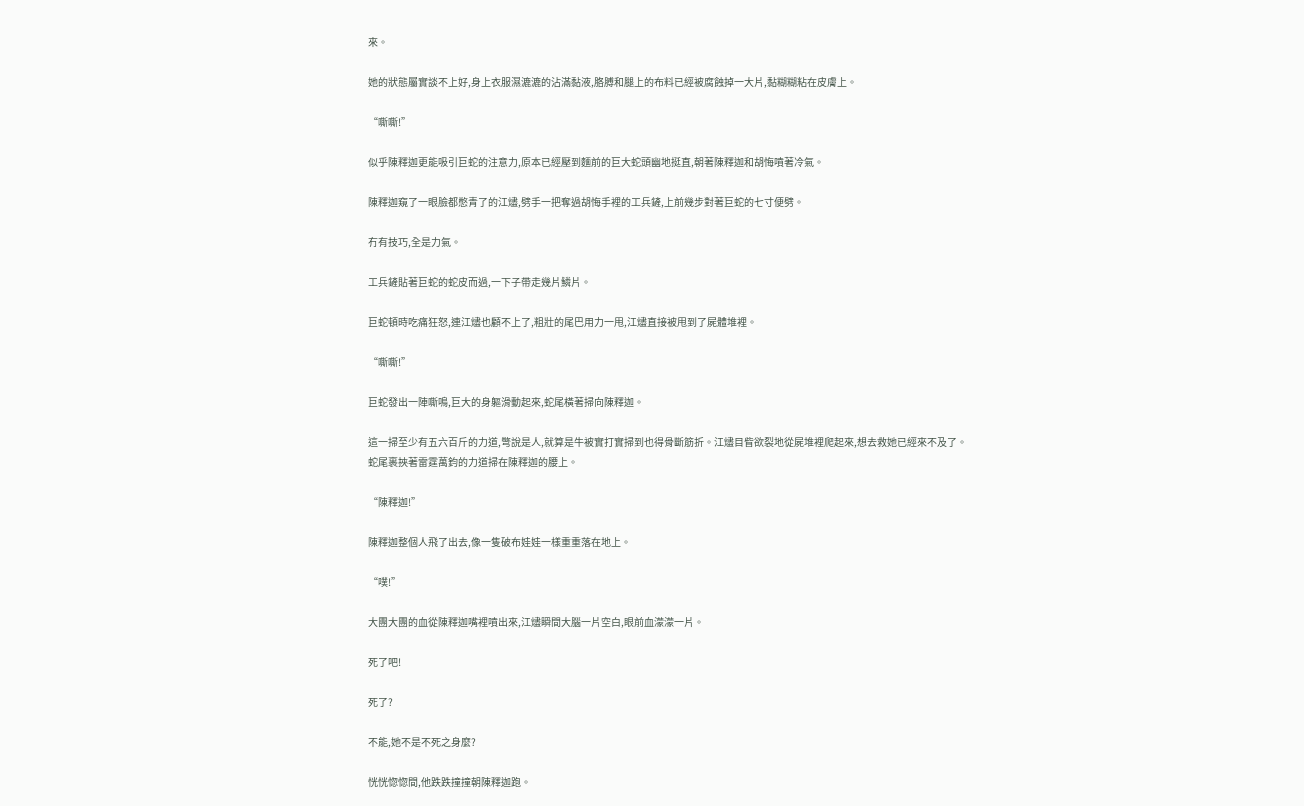來。

她的狀態屬實談不上好,身上衣服濕漉漉的沾滿黏液,胳膊和腿上的布料已經被腐蝕掉一大片,黏糊糊粘在皮膚上。

“嘶嘶!”

似乎陳釋迦更能吸引巨蛇的注意力,原本已經壓到麵前的巨大蛇頭幽地挺直,朝著陳釋迦和胡悔噴著冷氣。

陳釋迦窺了一眼臉都憋青了的江燼,劈手一把奪過胡悔手裡的工兵鏟,上前幾步對著巨蛇的七寸便劈。

冇有技巧,全是力氣。

工兵鏟貼著巨蛇的蛇皮而過,一下子帶走幾片鱗片。

巨蛇頓時吃痛狂怒,連江燼也顧不上了,粗壯的尾巴用力一甩,江燼直接被甩到了屍體堆裡。

“嘶嘶!”

巨蛇發出一陣嘶鳴,巨大的身軀滑動起來,蛇尾橫著掃向陳釋迦。

這一掃至少有五六百斤的力道,彆說是人,就算是牛被實打實掃到也得骨斷筋折。江燼目眥欲裂地從屍堆裡爬起來,想去救她已經來不及了。蛇尾裹挾著雷霆萬鈞的力道掃在陳釋迦的腰上。

“陳釋迦!”

陳釋迦整個人飛了出去,像一隻破布娃娃一樣重重落在地上。

“噗!”

大團大團的血從陳釋迦嘴裡噴出來,江燼瞬間大腦一片空白,眼前血濛濛一片。

死了吧!

死了?

不能,她不是不死之身麼?

恍恍惚惚間,他跌跌撞撞朝陳釋迦跑。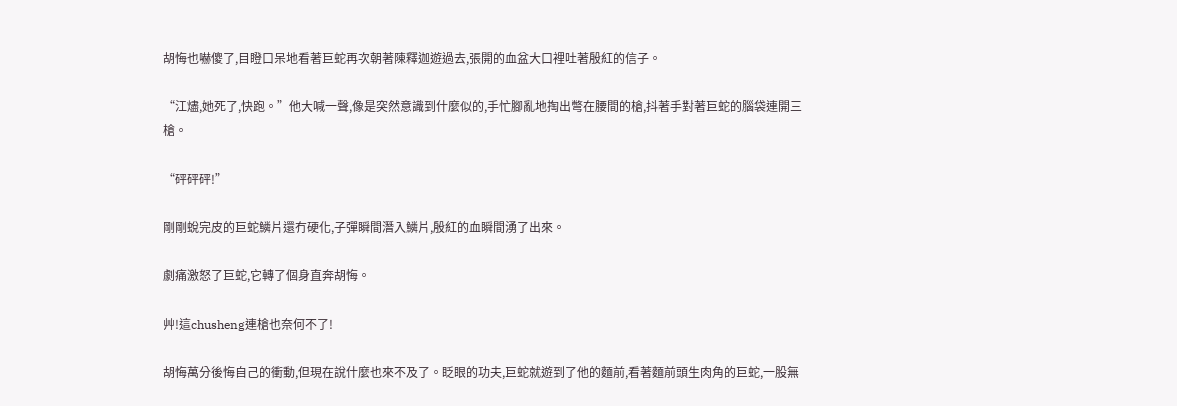胡悔也嚇傻了,目瞪口呆地看著巨蛇再次朝著陳釋迦遊過去,張開的血盆大口裡吐著殷紅的信子。

“江燼,她死了,快跑。”他大喊一聲,像是突然意識到什麼似的,手忙腳亂地掏出彆在腰間的槍,抖著手對著巨蛇的腦袋連開三槍。

“砰砰砰!”

剛剛蛻完皮的巨蛇鱗片還冇硬化,子彈瞬間潛入鱗片,殷紅的血瞬間湧了出來。

劇痛激怒了巨蛇,它轉了個身直奔胡悔。

艸!這chusheng連槍也奈何不了!

胡悔萬分後悔自己的衝動,但現在說什麼也來不及了。眨眼的功夫,巨蛇就遊到了他的麵前,看著麵前頭生肉角的巨蛇,一股無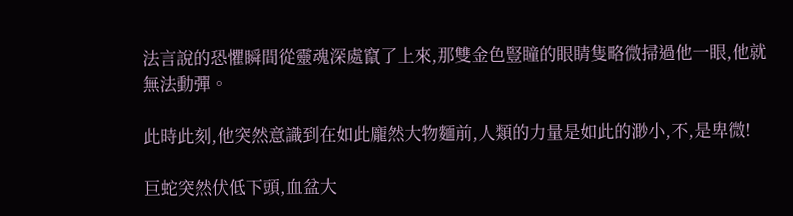法言說的恐懼瞬間從靈魂深處竄了上來,那雙金色豎瞳的眼睛隻略微掃過他一眼,他就無法動彈。

此時此刻,他突然意識到在如此龐然大物麵前,人類的力量是如此的渺小,不,是卑微!

巨蛇突然伏低下頭,血盆大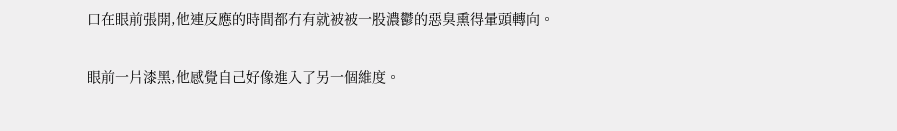口在眼前張開,他連反應的時間都冇有就被被一股濃鬱的惡臭熏得暈頭轉向。

眼前一片漆黑,他感覺自己好像進入了另一個維度。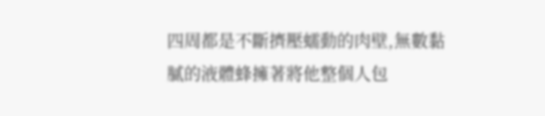四周都是不斷擠壓蠕動的肉壁,無數黏膩的液體蜂擁著將他整個人包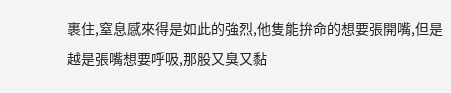裹住,窒息感來得是如此的強烈,他隻能拚命的想要張開嘴,但是越是張嘴想要呼吸,那股又臭又黏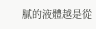膩的液體越是從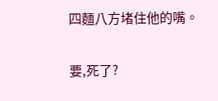四麵八方堵住他的嘴。

要,死了?